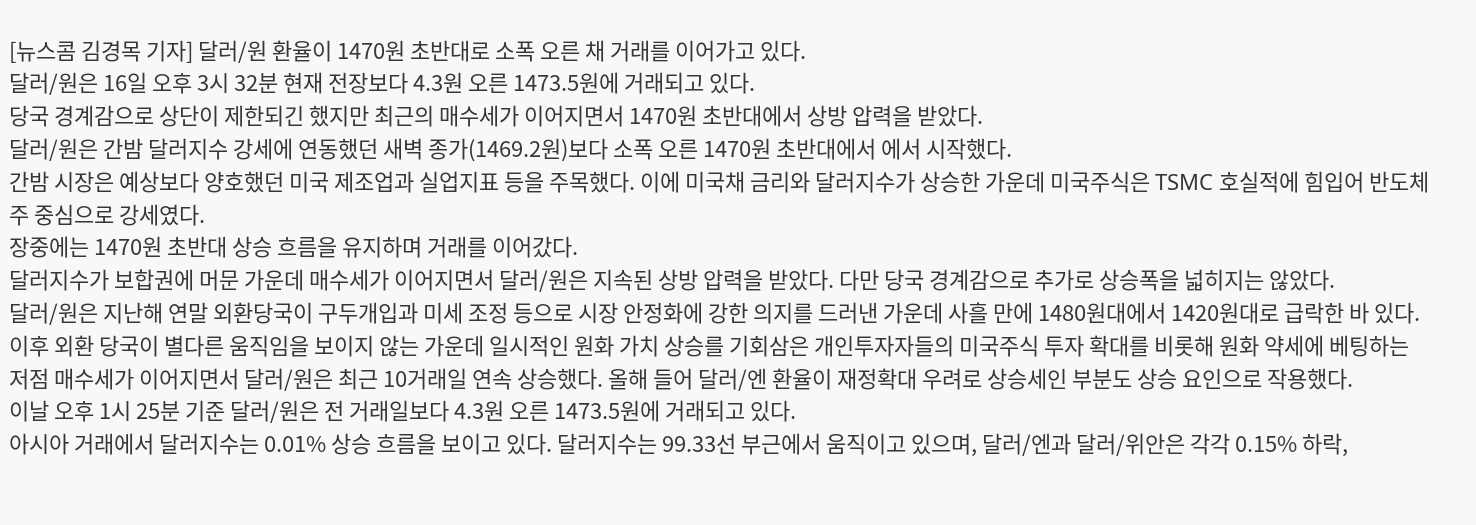[뉴스콤 김경목 기자] 달러/원 환율이 1470원 초반대로 소폭 오른 채 거래를 이어가고 있다.
달러/원은 16일 오후 3시 32분 현재 전장보다 4.3원 오른 1473.5원에 거래되고 있다.
당국 경계감으로 상단이 제한되긴 했지만 최근의 매수세가 이어지면서 1470원 초반대에서 상방 압력을 받았다.
달러/원은 간밤 달러지수 강세에 연동했던 새벽 종가(1469.2원)보다 소폭 오른 1470원 초반대에서 에서 시작했다.
간밤 시장은 예상보다 양호했던 미국 제조업과 실업지표 등을 주목했다. 이에 미국채 금리와 달러지수가 상승한 가운데 미국주식은 TSMC 호실적에 힘입어 반도체주 중심으로 강세였다.
장중에는 1470원 초반대 상승 흐름을 유지하며 거래를 이어갔다.
달러지수가 보합권에 머문 가운데 매수세가 이어지면서 달러/원은 지속된 상방 압력을 받았다. 다만 당국 경계감으로 추가로 상승폭을 넓히지는 않았다.
달러/원은 지난해 연말 외환당국이 구두개입과 미세 조정 등으로 시장 안정화에 강한 의지를 드러낸 가운데 사흘 만에 1480원대에서 1420원대로 급락한 바 있다.
이후 외환 당국이 별다른 움직임을 보이지 않는 가운데 일시적인 원화 가치 상승를 기회삼은 개인투자자들의 미국주식 투자 확대를 비롯해 원화 약세에 베팅하는 저점 매수세가 이어지면서 달러/원은 최근 10거래일 연속 상승했다. 올해 들어 달러/엔 환율이 재정확대 우려로 상승세인 부분도 상승 요인으로 작용했다.
이날 오후 1시 25분 기준 달러/원은 전 거래일보다 4.3원 오른 1473.5원에 거래되고 있다.
아시아 거래에서 달러지수는 0.01% 상승 흐름을 보이고 있다. 달러지수는 99.33선 부근에서 움직이고 있으며, 달러/엔과 달러/위안은 각각 0.15% 하락,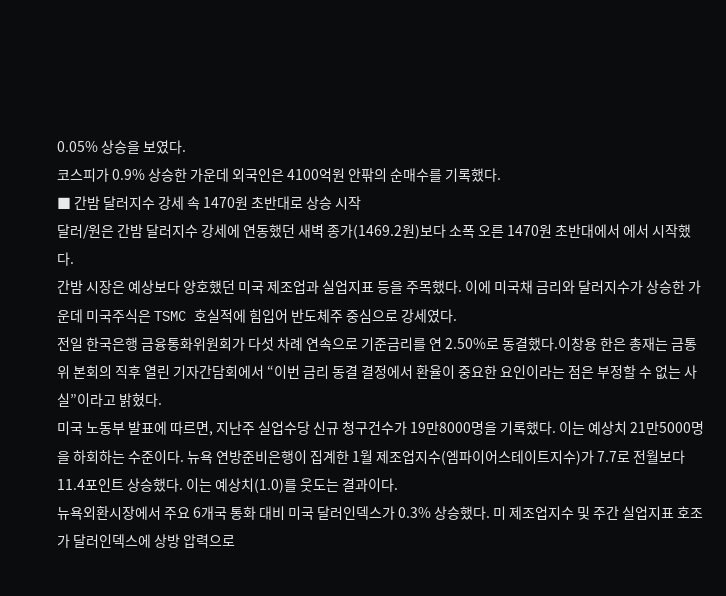0.05% 상승을 보였다.
코스피가 0.9% 상승한 가운데 외국인은 4100억원 안팎의 순매수를 기록했다.
■ 간밤 달러지수 강세 속 1470원 초반대로 상승 시작
달러/원은 간밤 달러지수 강세에 연동했던 새벽 종가(1469.2원)보다 소폭 오른 1470원 초반대에서 에서 시작했다.
간밤 시장은 예상보다 양호했던 미국 제조업과 실업지표 등을 주목했다. 이에 미국채 금리와 달러지수가 상승한 가운데 미국주식은 TSMC 호실적에 힘입어 반도체주 중심으로 강세였다.
전일 한국은행 금융통화위원회가 다섯 차례 연속으로 기준금리를 연 2.50%로 동결했다.이창용 한은 총재는 금통위 본회의 직후 열린 기자간담회에서 “이번 금리 동결 결정에서 환율이 중요한 요인이라는 점은 부정할 수 없는 사실”이라고 밝혔다.
미국 노동부 발표에 따르면, 지난주 실업수당 신규 청구건수가 19만8000명을 기록했다. 이는 예상치 21만5000명을 하회하는 수준이다. 뉴욕 연방준비은행이 집계한 1월 제조업지수(엠파이어스테이트지수)가 7.7로 전월보다 11.4포인트 상승했다. 이는 예상치(1.0)를 웃도는 결과이다.
뉴욕외환시장에서 주요 6개국 통화 대비 미국 달러인덱스가 0.3% 상승했다. 미 제조업지수 및 주간 실업지표 호조가 달러인덱스에 상방 압력으로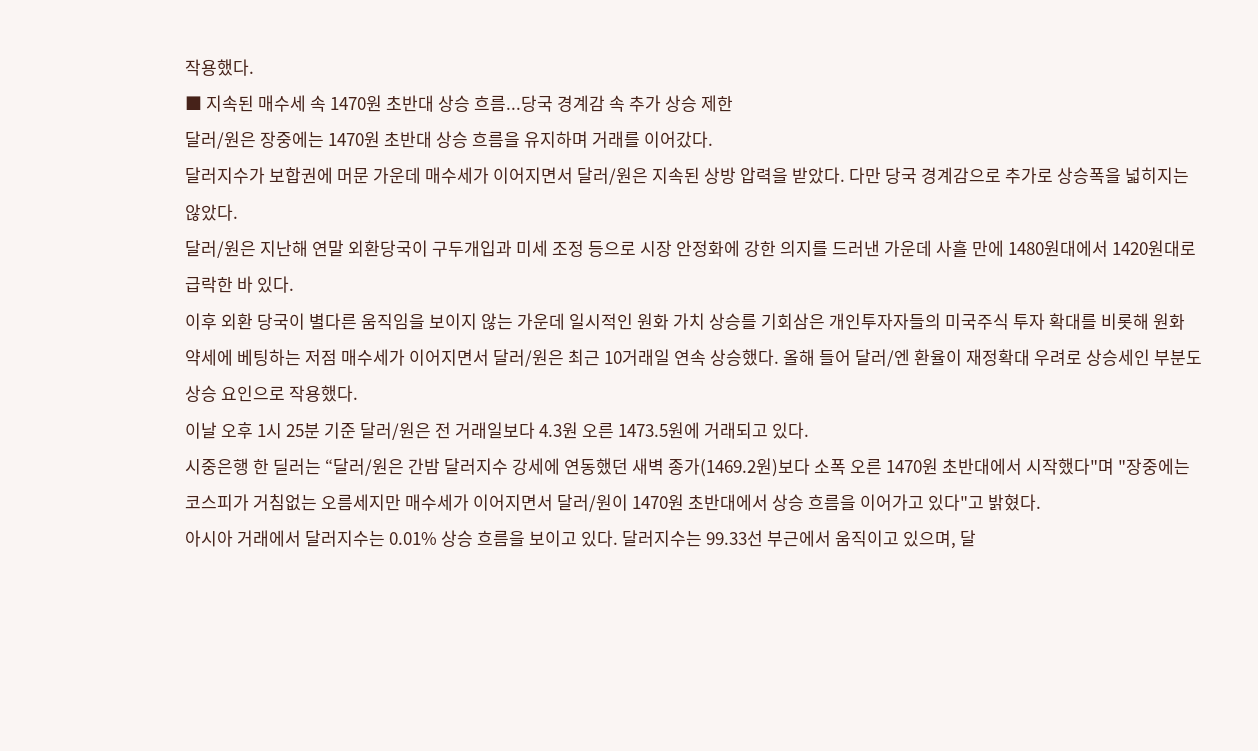작용했다.
■ 지속된 매수세 속 1470원 초반대 상승 흐름...당국 경계감 속 추가 상승 제한
달러/원은 장중에는 1470원 초반대 상승 흐름을 유지하며 거래를 이어갔다.
달러지수가 보합권에 머문 가운데 매수세가 이어지면서 달러/원은 지속된 상방 압력을 받았다. 다만 당국 경계감으로 추가로 상승폭을 넓히지는 않았다.
달러/원은 지난해 연말 외환당국이 구두개입과 미세 조정 등으로 시장 안정화에 강한 의지를 드러낸 가운데 사흘 만에 1480원대에서 1420원대로 급락한 바 있다.
이후 외환 당국이 별다른 움직임을 보이지 않는 가운데 일시적인 원화 가치 상승를 기회삼은 개인투자자들의 미국주식 투자 확대를 비롯해 원화 약세에 베팅하는 저점 매수세가 이어지면서 달러/원은 최근 10거래일 연속 상승했다. 올해 들어 달러/엔 환율이 재정확대 우려로 상승세인 부분도 상승 요인으로 작용했다.
이날 오후 1시 25분 기준 달러/원은 전 거래일보다 4.3원 오른 1473.5원에 거래되고 있다.
시중은행 한 딜러는 “달러/원은 간밤 달러지수 강세에 연동했던 새벽 종가(1469.2원)보다 소폭 오른 1470원 초반대에서 시작했다"며 "장중에는 코스피가 거침없는 오름세지만 매수세가 이어지면서 달러/원이 1470원 초반대에서 상승 흐름을 이어가고 있다"고 밝혔다.
아시아 거래에서 달러지수는 0.01% 상승 흐름을 보이고 있다. 달러지수는 99.33선 부근에서 움직이고 있으며, 달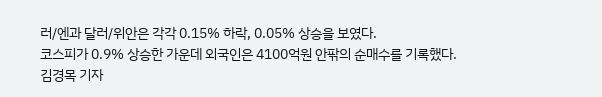러/엔과 달러/위안은 각각 0.15% 하락, 0.05% 상승을 보였다.
코스피가 0.9% 상승한 가운데 외국인은 4100억원 안팎의 순매수를 기록했다.
김경목 기자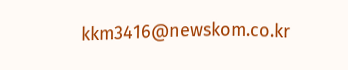kkm3416@newskom.co.kr